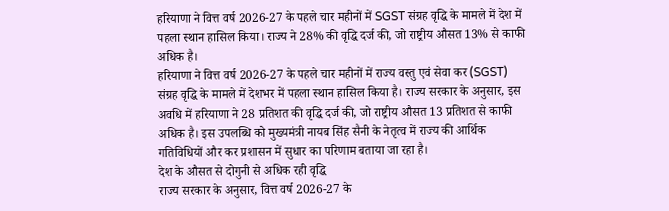हरियाणा ने वित्त वर्ष 2026-27 के पहले चार महीनों में SGST संग्रह वृद्धि के मामले में देश में पहला स्थान हासिल किया। राज्य ने 28% की वृद्धि दर्ज की, जो राष्ट्रीय औसत 13% से काफी अधिक है।
हरियाणा ने वित्त वर्ष 2026-27 के पहले चार महीनों में राज्य वस्तु एवं सेवा कर (SGST) संग्रह वृद्धि के मामले में देशभर में पहला स्थान हासिल किया है। राज्य सरकार के अनुसार, इस अवधि में हरियाणा ने 28 प्रतिशत की वृद्धि दर्ज की, जो राष्ट्रीय औसत 13 प्रतिशत से काफी अधिक है। इस उपलब्धि को मुख्यमंत्री नायब सिंह सैनी के नेतृत्व में राज्य की आर्थिक गतिविधियों और कर प्रशासन में सुधार का परिणाम बताया जा रहा है।
देश के औसत से दोगुनी से अधिक रही वृद्धि
राज्य सरकार के अनुसार, वित्त वर्ष 2026-27 के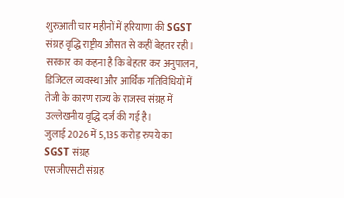शुरुआती चार महीनों में हरियाणा की SGST संग्रह वृद्धि राष्ट्रीय औसत से कहीं बेहतर रही। सरकार का कहना है कि बेहतर कर अनुपालन, डिजिटल व्यवस्था और आर्थिक गतिविधियों में तेजी के कारण राज्य के राजस्व संग्रह में उल्लेखनीय वृद्धि दर्ज की गई है।
जुलाई 2026 में 5,135 करोड़ रुपये का SGST संग्रह
एसजीएसटी संग्रह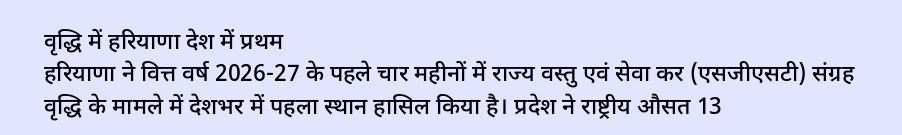वृद्धि में हरियाणा देश में प्रथम
हरियाणा ने वित्त वर्ष 2026-27 के पहले चार महीनों में राज्य वस्तु एवं सेवा कर (एसजीएसटी) संग्रह वृद्धि के मामले में देशभर में पहला स्थान हासिल किया है। प्रदेश ने राष्ट्रीय औसत 13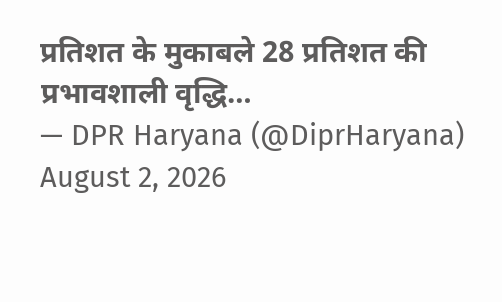प्रतिशत के मुकाबले 28 प्रतिशत की प्रभावशाली वृद्धि…
— DPR Haryana (@DiprHaryana) August 2, 2026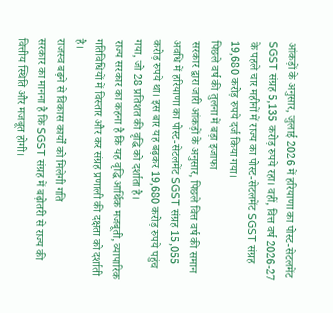आंकड़ों के अनुसार, जुलाई 2026 में हरियाणा का पोस्ट-सेटलमेंट SGST संग्रह 5,135 करोड़ रुपये रहा। वहीं, वित्त वर्ष 2026-27 के पहले चार महीनों में राज्य का पोस्ट-सेटलमेंट SGST संग्रह 19,680 करोड़ रुपये दर्ज किया गया।
पिछले वर्ष की तुलना में बड़ा इजाफा
सरकार द्वारा जारी आंकड़ों के अनुसार, पिछले वित्त वर्ष की समान अवधि में हरियाणा का पोस्ट-सेटलमेंट SGST संग्रह 15,055 करोड़ रुपये था। इस बार यह बढ़कर 19,680 करोड़ रुपये पहुंच गया, जो 28 प्रतिशत की वृद्धि को दर्शाता है।
राज्य सरकार का कहना है कि यह वृद्धि आर्थिक मजबूती, व्यापारिक गतिविधियों में विस्तार और कर संग्रह प्रणाली की दक्षता को दर्शाती है।
राजस्व बढ़ने से विकास कार्यों को मिलेगी गति
सरकार का मानना है कि SGST संग्रह में बढ़ोतरी से राज्य की वित्तीय स्थिति और मजबूत होगी।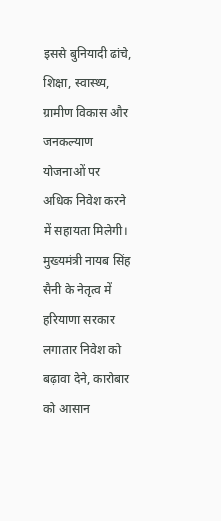इससे बुनियादी ढांचे, शिक्षा, स्वास्थ्य, ग्रामीण विकास और जनकल्याण योजनाओं पर अधिक निवेश करने में सहायता मिलेगी।
मुख्यमंत्री नायब सिंह सैनी के नेतृत्व में हरियाणा सरकार लगातार निवेश को बढ़ावा देने, कारोबार को आसान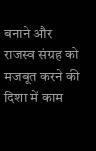बनाने और राजस्व संग्रह को मजबूत करने की दिशा में काम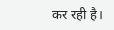कर रही है।